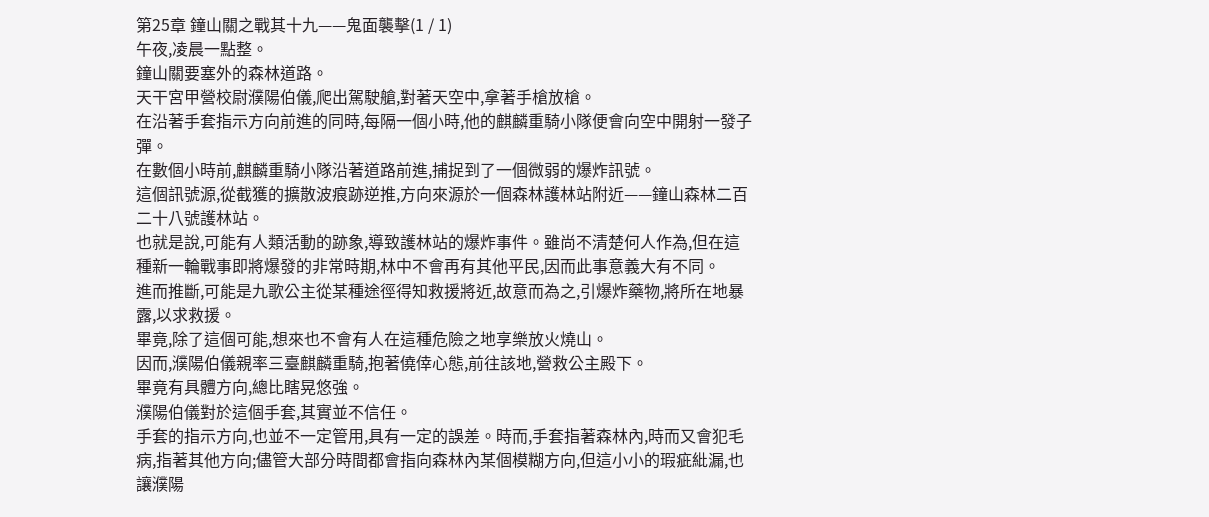第25章 鐘山關之戰其十九——鬼面襲擊(1 / 1)
午夜,凌晨一點整。
鐘山關要塞外的森林道路。
天干宮甲營校尉濮陽伯儀,爬出駕駛艙,對著天空中,拿著手槍放槍。
在沿著手套指示方向前進的同時,每隔一個小時,他的麒麟重騎小隊便會向空中開射一發子彈。
在數個小時前,麒麟重騎小隊沿著道路前進,捕捉到了一個微弱的爆炸訊號。
這個訊號源,從截獲的擴散波痕跡逆推,方向來源於一個森林護林站附近——鐘山森林二百二十八號護林站。
也就是說,可能有人類活動的跡象,導致護林站的爆炸事件。雖尚不清楚何人作為,但在這種新一輪戰事即將爆發的非常時期,林中不會再有其他平民,因而此事意義大有不同。
進而推斷,可能是九歌公主從某種途徑得知救援將近,故意而為之,引爆炸藥物,將所在地暴露,以求救援。
畢竟,除了這個可能,想來也不會有人在這種危險之地享樂放火燒山。
因而,濮陽伯儀親率三臺麒麟重騎,抱著僥倖心態,前往該地,營救公主殿下。
畢竟有具體方向,總比瞎晃悠強。
濮陽伯儀對於這個手套,其實並不信任。
手套的指示方向,也並不一定管用,具有一定的誤差。時而,手套指著森林內,時而又會犯毛病,指著其他方向;儘管大部分時間都會指向森林內某個模糊方向,但這小小的瑕疵紕漏,也讓濮陽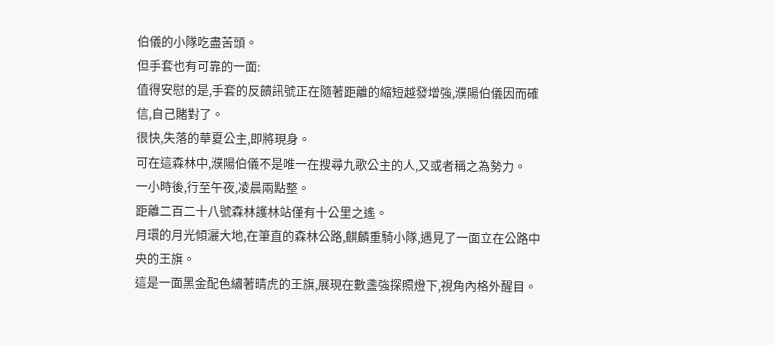伯儀的小隊吃盡苦頭。
但手套也有可靠的一面:
值得安慰的是,手套的反饋訊號正在隨著距離的縮短越發增強,濮陽伯儀因而確信,自己賭對了。
很快,失落的華夏公主,即將現身。
可在這森林中,濮陽伯儀不是唯一在搜尋九歌公主的人,又或者稱之為勢力。
一小時後,行至午夜,凌晨兩點整。
距離二百二十八號森林護林站僅有十公里之遙。
月環的月光傾灑大地,在筆直的森林公路,麒麟重騎小隊,遇見了一面立在公路中央的王旗。
這是一面黑金配色繡著晴虎的王旗,展現在數盞強探照燈下,視角內格外醒目。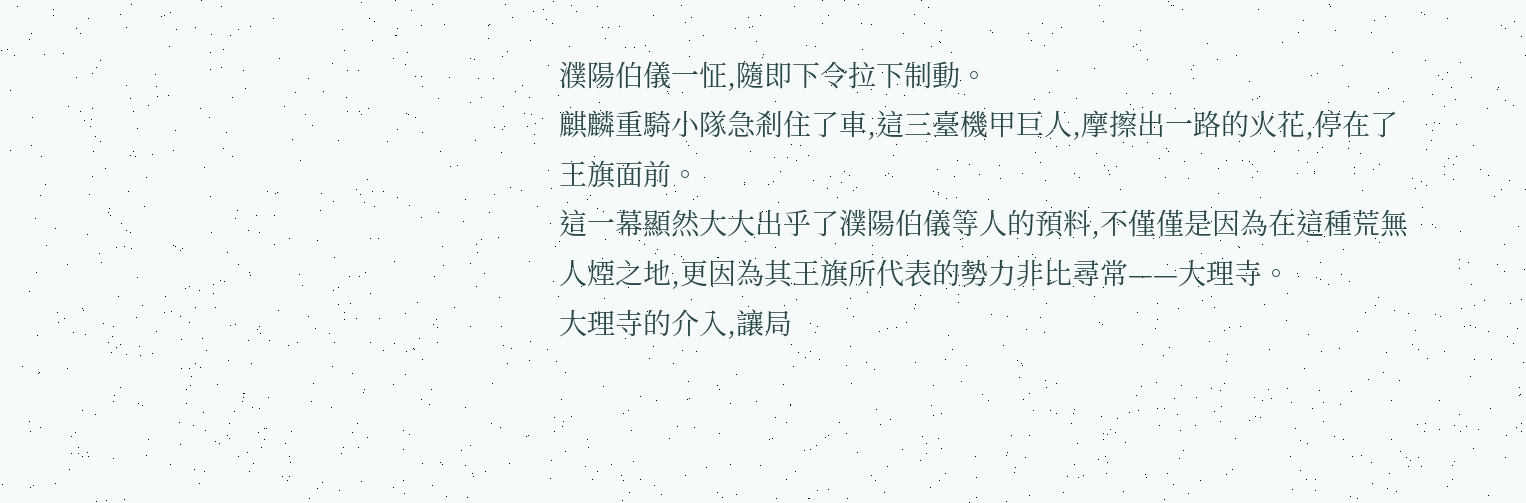濮陽伯儀一怔,隨即下令拉下制動。
麒麟重騎小隊急剎住了車,這三臺機甲巨人,摩擦出一路的火花,停在了王旗面前。
這一幕顯然大大出乎了濮陽伯儀等人的預料,不僅僅是因為在這種荒無人煙之地,更因為其王旗所代表的勢力非比尋常——大理寺。
大理寺的介入,讓局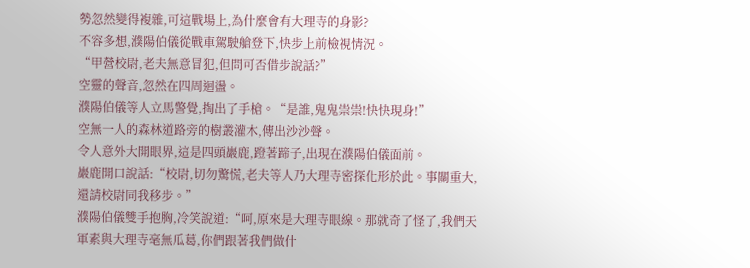勢忽然變得複雜,可這戰場上,為什麼會有大理寺的身影?
不容多想,濮陽伯儀從戰車駕駛艙登下,快步上前檢視情況。
“甲營校尉,老夫無意冒犯,但問可否借步說話?”
空靈的聲音,忽然在四周迴盪。
濮陽伯儀等人立馬警覺,掏出了手槍。“是誰,鬼鬼祟祟!快快現身!”
空無一人的森林道路旁的樹叢灌木,傳出沙沙聲。
令人意外大開眼界,這是四頭巖鹿,蹬著蹄子,出現在濮陽伯儀面前。
巖鹿開口說話:“校尉,切勿驚慌,老夫等人乃大理寺密探化形於此。事關重大,還請校尉同我移步。”
濮陽伯儀雙手抱胸,冷笑說道:“呵,原來是大理寺眼線。那就奇了怪了,我們天軍素與大理寺毫無瓜葛,你們跟著我們做什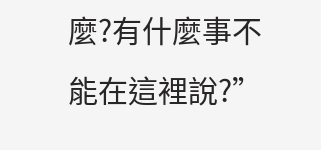麼?有什麼事不能在這裡說?”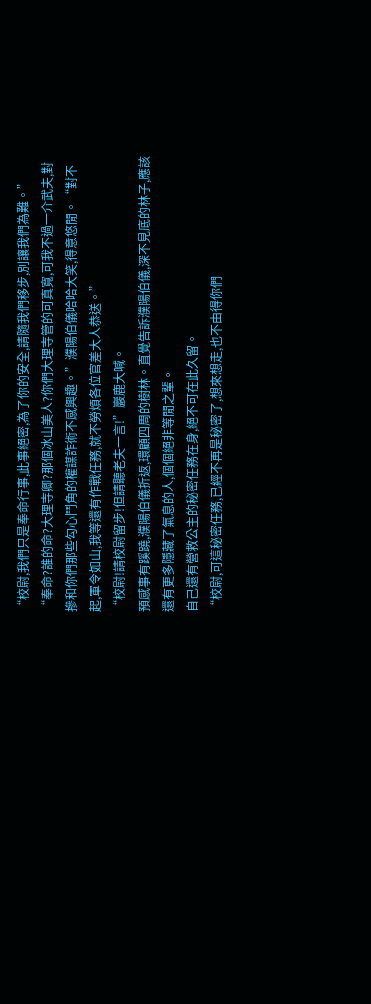“校尉,我們只是奉命行事,此事絕密,為了你的安全,請隨我們移步,別讓我們為難。”
“奉命?誰的命?大理寺卿?那個冰山美人?你們大理寺管的可真寬,可我不過一介武夫,對摻和你們那些勾心鬥角的權謀詐術不感興趣。”濮陽伯儀哈哈大笑,得意悠閒。“對不起,軍令如山,我等還有作戰任務,就不勞煩各位官差大人恭送。”
“校尉!請校尉留步!但請聽老夫一言!”巖鹿大喊。
預感事有蹊蹺,濮陽伯儀折返,環顧四周的樹林。直覺告訴濮陽伯儀,深不見底的林子,應該還有更多隱藏了氣息的人,個個絕非等閒之輩。
自己還有營救公主的秘密任務在身,絕不可在此久留。
“校尉,可這秘密任務,已經不再是秘密了,想來想走,也不由得你們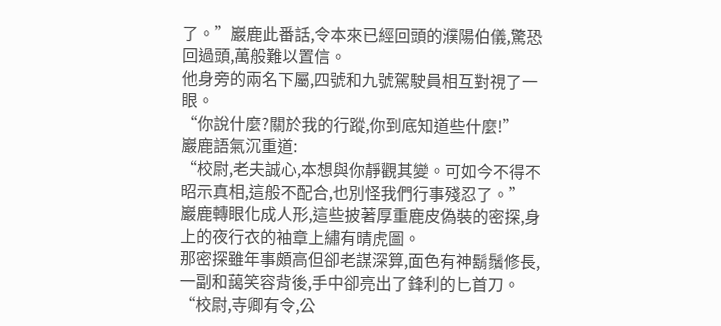了。”巖鹿此番話,令本來已經回頭的濮陽伯儀,驚恐回過頭,萬般難以置信。
他身旁的兩名下屬,四號和九號駕駛員相互對視了一眼。
“你說什麼?關於我的行蹤,你到底知道些什麼!”
巖鹿語氣沉重道:
“校尉,老夫誠心,本想與你靜觀其變。可如今不得不昭示真相,這般不配合,也別怪我們行事殘忍了。”
巖鹿轉眼化成人形,這些披著厚重鹿皮偽裝的密探,身上的夜行衣的袖章上繡有晴虎圖。
那密探雖年事頗高但卻老謀深算,面色有神鬍鬚修長,一副和藹笑容背後,手中卻亮出了鋒利的匕首刀。
“校尉,寺卿有令,公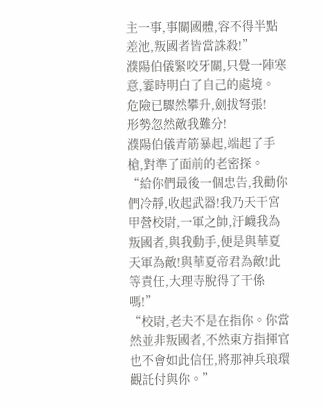主一事,事關國體,容不得半點差池,叛國者皆當誅殺!”
濮陽伯儀緊咬牙關,只覺一陣寒意,霎時明白了自己的處境。
危險已驟然攀升,劍拔弩張!
形勢忽然敵我難分!
濮陽伯儀青筋暴起,端起了手槍,對準了面前的老密探。
“給你們最後一個忠告,我勸你們冷靜,收起武器!我乃天干宮甲營校尉,一軍之帥,汙衊我為叛國者,與我動手,便是與華夏天軍為敵!與華夏帝君為敵!此等責任,大理寺脫得了干係嗎!”
“校尉,老夫不是在指你。你當然並非叛國者,不然東方指揮官也不會如此信任,將那神兵琅環觀託付與你。”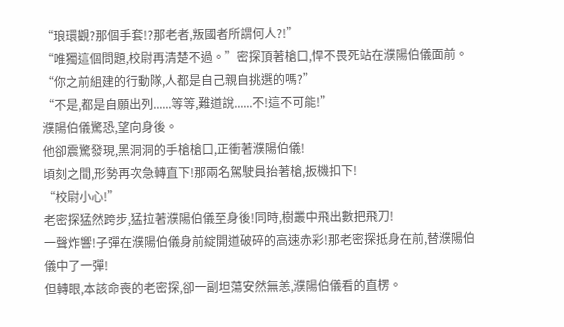“琅環觀?那個手套!?那老者,叛國者所謂何人?!”
“唯獨這個問題,校尉再清楚不過。”密探頂著槍口,悍不畏死站在濮陽伯儀面前。“你之前組建的行動隊,人都是自己親自挑選的嗎?”
“不是,都是自願出列......等等,難道說......不!這不可能!”
濮陽伯儀驚恐,望向身後。
他卻震驚發現,黑洞洞的手槍槍口,正衝著濮陽伯儀!
頃刻之間,形勢再次急轉直下!那兩名駕駛員抬著槍,扳機扣下!
“校尉小心!”
老密探猛然跨步,猛拉著濮陽伯儀至身後!同時,樹叢中飛出數把飛刀!
一聲炸響!子彈在濮陽伯儀身前綻開道破碎的高速赤彩!那老密探抵身在前,替濮陽伯儀中了一彈!
但轉眼,本該命喪的老密探,卻一副坦蕩安然無恙,濮陽伯儀看的直楞。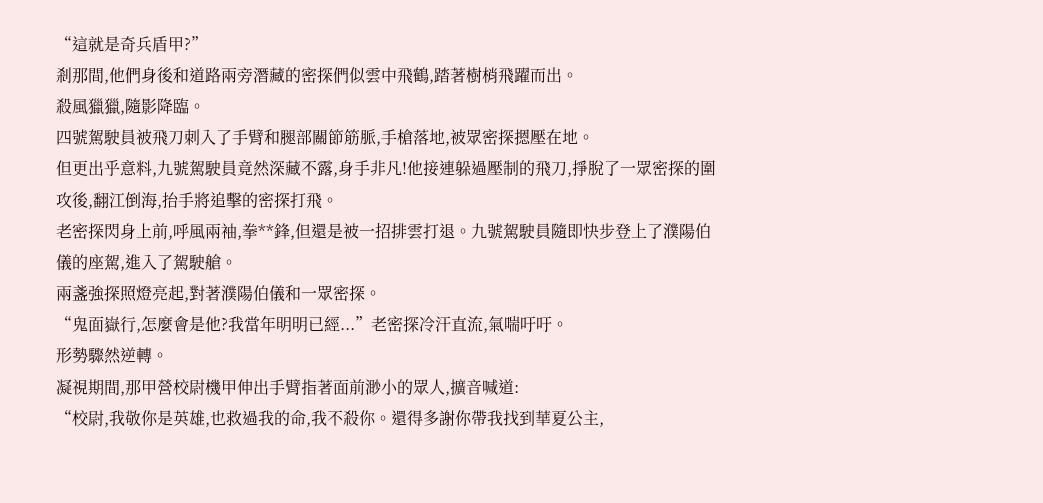“這就是奇兵盾甲?”
剎那間,他們身後和道路兩旁潛藏的密探們似雲中飛鶴,踏著樹梢飛躍而出。
殺風獵獵,隨影降臨。
四號駕駛員被飛刀刺入了手臂和腿部關節筋脈,手槍落地,被眾密探摁壓在地。
但更出乎意料,九號駕駛員竟然深藏不露,身手非凡!他接連躲過壓制的飛刀,掙脫了一眾密探的圍攻後,翻江倒海,抬手將追擊的密探打飛。
老密探閃身上前,呼風兩袖,拳**鋒,但還是被一招排雲打退。九號駕駛員隨即快步登上了濮陽伯儀的座駕,進入了駕駛艙。
兩盞強探照燈亮起,對著濮陽伯儀和一眾密探。
“鬼面嶽行,怎麼會是他?我當年明明已經...”老密探冷汗直流,氣喘吁吁。
形勢驟然逆轉。
凝視期間,那甲營校尉機甲伸出手臂指著面前渺小的眾人,擴音喊道:
“校尉,我敬你是英雄,也救過我的命,我不殺你。還得多謝你帶我找到華夏公主,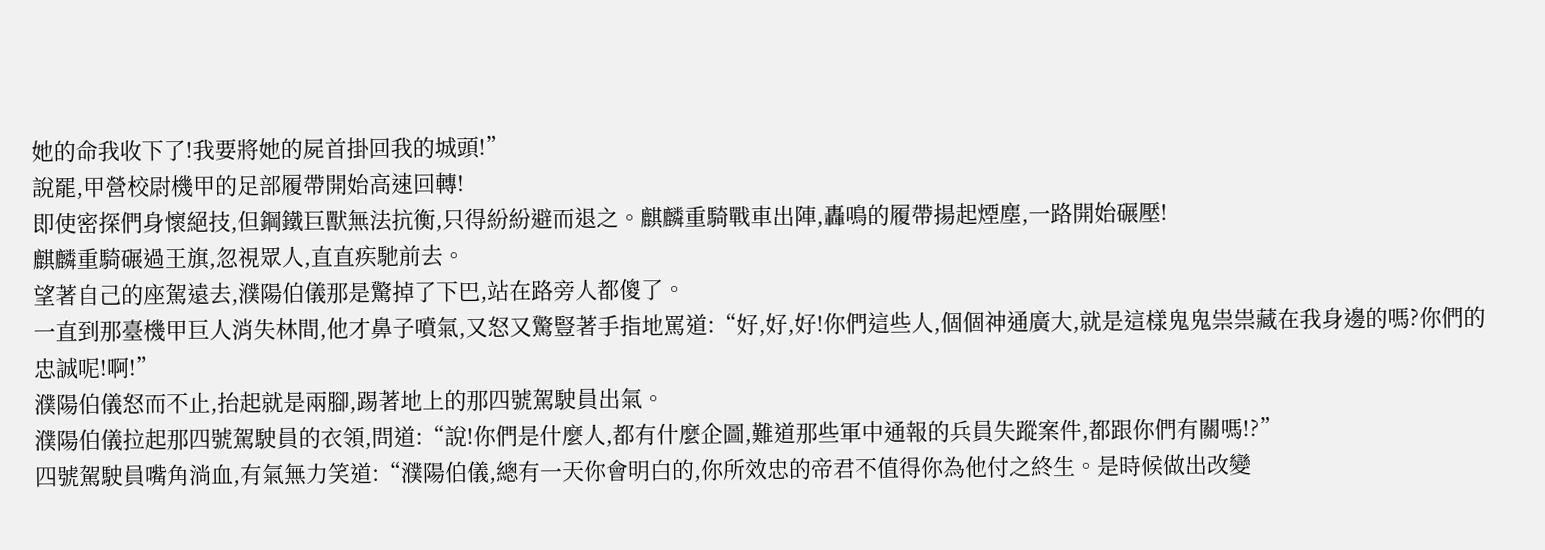她的命我收下了!我要將她的屍首掛回我的城頭!”
說罷,甲營校尉機甲的足部履帶開始高速回轉!
即使密探們身懷絕技,但鋼鐵巨獸無法抗衡,只得紛紛避而退之。麒麟重騎戰車出陣,轟鳴的履帶揚起煙塵,一路開始碾壓!
麒麟重騎碾過王旗,忽視眾人,直直疾馳前去。
望著自己的座駕遠去,濮陽伯儀那是驚掉了下巴,站在路旁人都傻了。
一直到那臺機甲巨人消失林間,他才鼻子噴氣,又怒又驚豎著手指地罵道:“好,好,好!你們這些人,個個神通廣大,就是這樣鬼鬼祟祟藏在我身邊的嗎?你們的忠誠呢!啊!”
濮陽伯儀怒而不止,抬起就是兩腳,踢著地上的那四號駕駛員出氣。
濮陽伯儀拉起那四號駕駛員的衣領,問道:“說!你們是什麼人,都有什麼企圖,難道那些軍中通報的兵員失蹤案件,都跟你們有關嗎!?”
四號駕駛員嘴角淌血,有氣無力笑道:“濮陽伯儀,總有一天你會明白的,你所效忠的帝君不值得你為他付之終生。是時候做出改變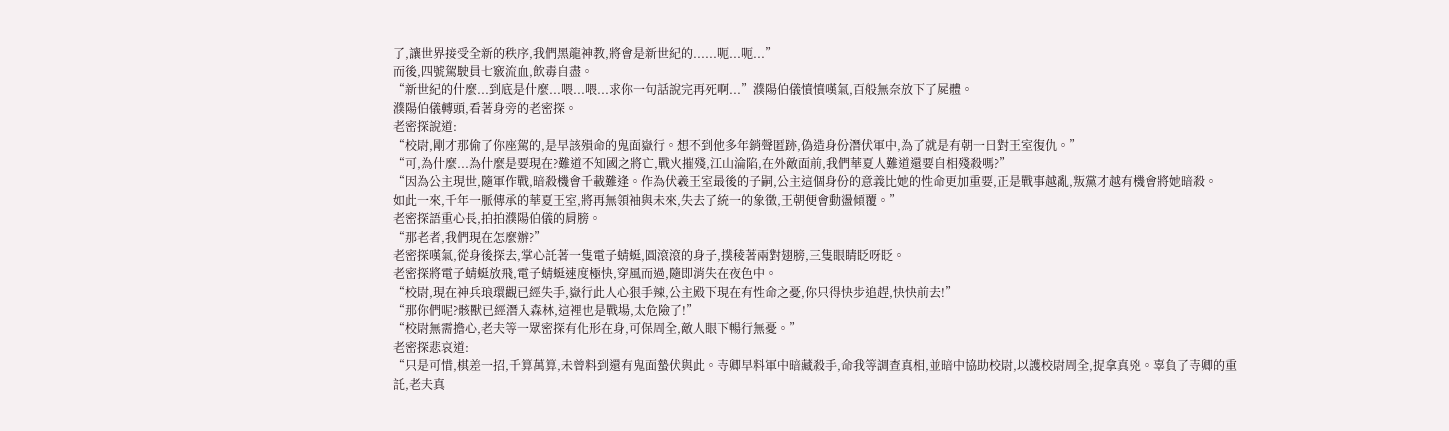了,讓世界接受全新的秩序,我們黑龍神教,將會是新世紀的......呃...呃...”
而後,四號駕駛員七竅流血,飲毒自盡。
“新世紀的什麼...到底是什麼...喂...喂...求你一句話說完再死啊...”濮陽伯儀憤憤嘆氣,百般無奈放下了屍體。
濮陽伯儀轉頭,看著身旁的老密探。
老密探說道:
“校尉,剛才那偷了你座駕的,是早該殞命的鬼面嶽行。想不到他多年銷聲匿跡,偽造身份潛伏軍中,為了就是有朝一日對王室復仇。”
“可,為什麼...為什麼是要現在?難道不知國之將亡,戰火摧殘,江山淪陷,在外敵面前,我們華夏人難道還要自相殘殺嗎?”
“因為公主現世,隨軍作戰,暗殺機會千載難逢。作為伏羲王室最後的子嗣,公主這個身份的意義比她的性命更加重要,正是戰事越亂,叛黨才越有機會將她暗殺。
如此一來,千年一脈傳承的華夏王室,將再無領袖與未來,失去了統一的象徵,王朝便會動盪傾覆。”
老密探語重心長,拍拍濮陽伯儀的肩膀。
“那老者,我們現在怎麼辦?”
老密探嘆氣,從身後探去,掌心託著一隻電子蜻蜓,圓滾滾的身子,撲稜著兩對翅膀,三隻眼睛眨呀眨。
老密探將電子蜻蜓放飛,電子蜻蜓速度極快,穿風而過,隨即消失在夜色中。
“校尉,現在神兵琅環觀已經失手,嶽行此人心狠手辣,公主殿下現在有性命之憂,你只得快步追趕,快快前去!”
“那你們呢?骸獸已經潛入森林,這裡也是戰場,太危險了!”
“校尉無需擔心,老夫等一眾密探有化形在身,可保周全,敵人眼下暢行無憂。”
老密探悲哀道:
“只是可惜,棋差一招,千算萬算,未曾料到還有鬼面蟄伏與此。寺卿早料軍中暗藏殺手,命我等調查真相,並暗中協助校尉,以護校尉周全,捉拿真兇。辜負了寺卿的重託,老夫真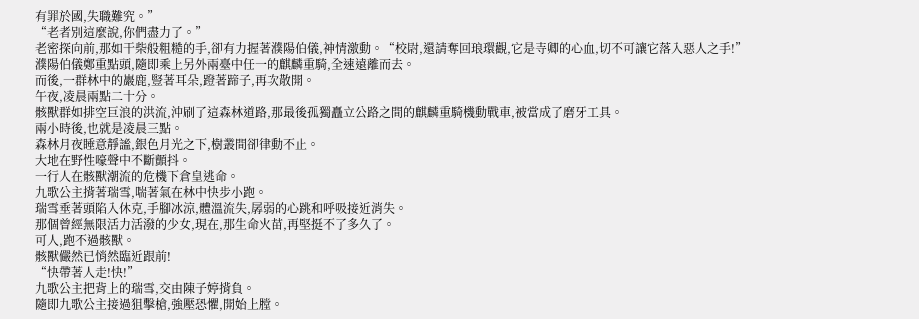有罪於國,失職難究。”
“老者別這麼說,你們盡力了。”
老密探向前,那如干柴般粗糙的手,卻有力握著濮陽伯儀,神情激動。“校尉,還請奪回琅環觀,它是寺卿的心血,切不可讓它落入惡人之手!”
濮陽伯儀鄭重點頭,隨即乘上另外兩臺中任一的麒麟重騎,全速遠離而去。
而後,一群林中的巖鹿,豎著耳朵,蹬著蹄子,再次散開。
午夜,凌晨兩點二十分。
骸獸群如排空巨浪的洪流,沖刷了這森林道路,那最後孤獨矗立公路之間的麒麟重騎機動戰車,被當成了磨牙工具。
兩小時後,也就是凌晨三點。
森林月夜睡意靜謐,銀色月光之下,樹叢間卻律動不止。
大地在野性嚎聲中不斷顫抖。
一行人在骸獸潮流的危機下倉皇逃命。
九歌公主揹著瑞雪,喘著氣在林中快步小跑。
瑞雪垂著頭陷入休克,手腳冰涼,體溫流失,孱弱的心跳和呼吸接近消失。
那個曾經無限活力活潑的少女,現在,那生命火苗,再堅挺不了多久了。
可人,跑不過骸獸。
骸獸儼然已悄然臨近跟前!
“快帶著人走!快!”
九歌公主把背上的瑞雪,交由陳子婷揹負。
隨即九歌公主接過狙擊槍,強壓恐懼,開始上膛。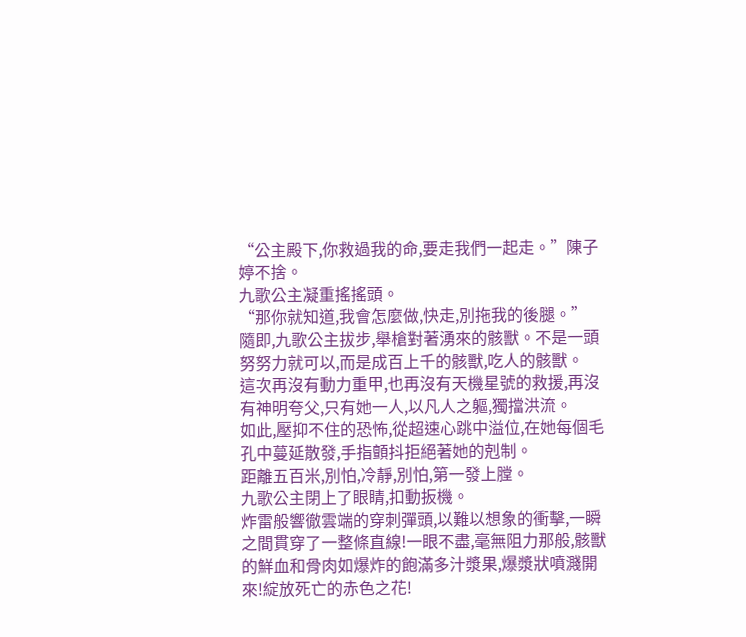“公主殿下,你救過我的命,要走我們一起走。”陳子婷不捨。
九歌公主凝重搖搖頭。
“那你就知道,我會怎麼做,快走,別拖我的後腿。”
隨即,九歌公主拔步,舉槍對著湧來的骸獸。不是一頭努努力就可以,而是成百上千的骸獸,吃人的骸獸。
這次再沒有動力重甲,也再沒有天機星號的救援,再沒有神明夸父,只有她一人,以凡人之軀,獨擋洪流。
如此,壓抑不住的恐怖,從超速心跳中溢位,在她每個毛孔中蔓延散發,手指顫抖拒絕著她的剋制。
距離五百米,別怕,冷靜,別怕,第一發上膛。
九歌公主閉上了眼睛,扣動扳機。
炸雷般響徹雲端的穿刺彈頭,以難以想象的衝擊,一瞬之間貫穿了一整條直線!一眼不盡,毫無阻力那般,骸獸的鮮血和骨肉如爆炸的飽滿多汁漿果,爆漿狀噴濺開來!綻放死亡的赤色之花!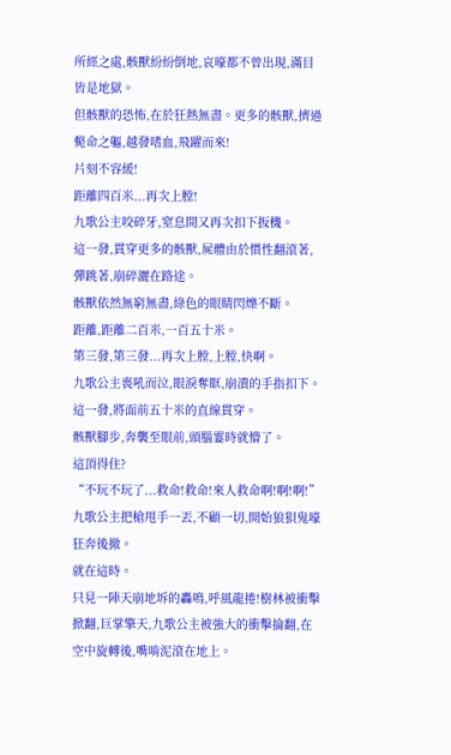所經之處,骸獸紛紛倒地,哀嚎都不曾出現,滿目皆是地獄。
但骸獸的恐怖,在於狂熱無盡。更多的骸獸,擠過斃命之軀,越發嗜血,飛躍而來!
片刻不容緩!
距離四百米...再次上膛!
九歌公主咬碎牙,窒息間又再次扣下扳機。
這一發,貫穿更多的骸獸,屍體由於慣性翻滾著,彈跳著,崩碎灑在路途。
骸獸依然無窮無盡,綠色的眼睛閃爍不斷。
距離,距離二百米,一百五十米。
第三發,第三發...再次上膛,上膛,快啊。
九歌公主喪吼而泣,眼淚奪眶,崩潰的手指扣下。
這一發,將面前五十米的直線貫穿。
骸獸腳步,奔襲至眼前,頭腦霎時就懵了。
這頂得住?
“不玩不玩了...救命!救命!來人救命啊!啊!啊!”
九歌公主把槍甩手一丟,不顧一切,開始狼狽鬼嚎狂奔後撤。
就在這時。
只見一陣天崩地坼的轟鳴,呼風龍捲!樹林被衝擊掀翻,巨掌擎天,九歌公主被強大的衝擊掄翻,在空中旋轉後,嘴啃泥滾在地上。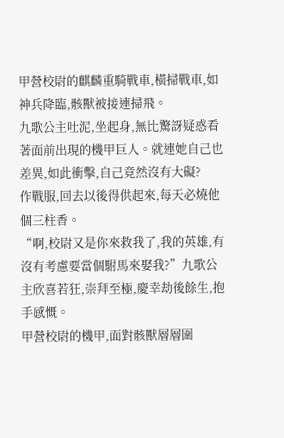甲營校尉的麒麟重騎戰車,橫掃戰車,如神兵降臨,骸獸被接連掃飛。
九歌公主吐泥,坐起身,無比驚訝疑惑看著面前出現的機甲巨人。就連她自己也差異,如此衝擊,自己竟然沒有大礙?
作戰服,回去以後得供起來,每天必燒他個三柱香。
“啊,校尉又是你來救我了,我的英雄,有沒有考慮要當個駙馬來娶我?”九歌公主欣喜若狂,崇拜至極,慶幸劫後餘生,抱手感慨。
甲營校尉的機甲,面對骸獸層層圍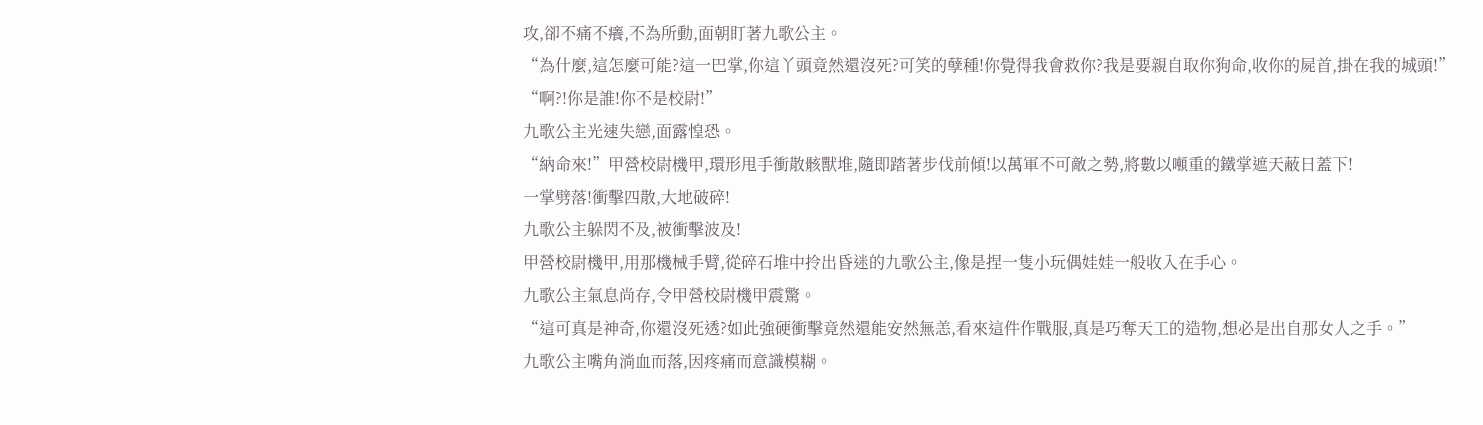攻,卻不痛不癢,不為所動,面朝盯著九歌公主。
“為什麼,這怎麼可能?這一巴掌,你這丫頭竟然還沒死?可笑的孽種!你覺得我會救你?我是要親自取你狗命,收你的屍首,掛在我的城頭!”
“啊?!你是誰!你不是校尉!”
九歌公主光速失戀,面露惶恐。
“納命來!”甲營校尉機甲,環形甩手衝散骸獸堆,隨即踏著步伐前傾!以萬軍不可敵之勢,將數以噸重的鐵掌遮天蔽日蓋下!
一掌劈落!衝擊四散,大地破碎!
九歌公主躲閃不及,被衝擊波及!
甲營校尉機甲,用那機械手臂,從碎石堆中拎出昏迷的九歌公主,像是捏一隻小玩偶娃娃一般收入在手心。
九歌公主氣息尚存,令甲營校尉機甲震驚。
“這可真是神奇,你還沒死透?如此強硬衝擊竟然還能安然無恙,看來這件作戰服,真是巧奪天工的造物,想必是出自那女人之手。”
九歌公主嘴角淌血而落,因疼痛而意識模糊。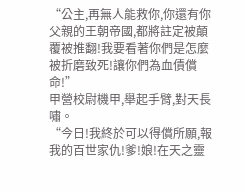“公主,再無人能救你,你還有你父親的王朝帝國,都將註定被顛覆被推翻!我要看著你們是怎麼被折磨致死!讓你們為血債償命!”
甲營校尉機甲,舉起手臂,對天長嘯。
“今日!我終於可以得償所願,報我的百世家仇!爹!娘!在天之靈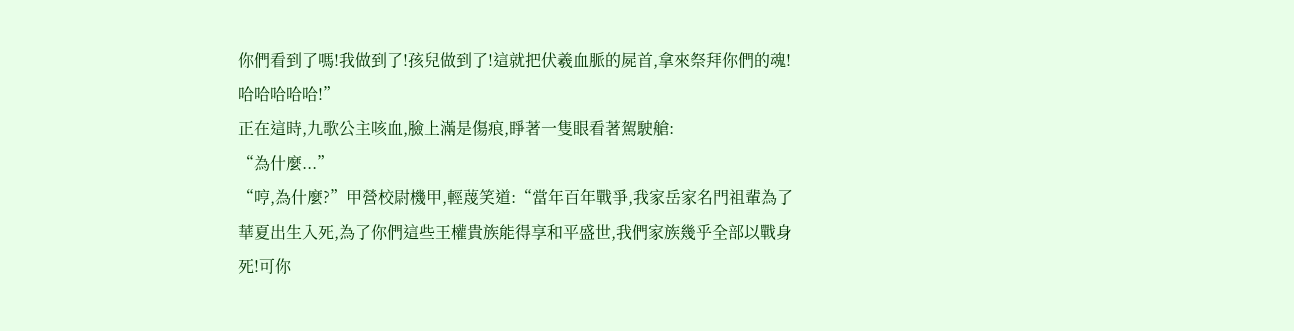你們看到了嗎!我做到了!孩兒做到了!這就把伏羲血脈的屍首,拿來祭拜你們的魂!哈哈哈哈哈!”
正在這時,九歌公主咳血,臉上滿是傷痕,睜著一隻眼看著駕駛艙:
“為什麼...”
“哼,為什麼?”甲營校尉機甲,輕蔑笑道:“當年百年戰爭,我家岳家名門祖輩為了華夏出生入死,為了你們這些王權貴族能得享和平盛世,我們家族幾乎全部以戰身死!可你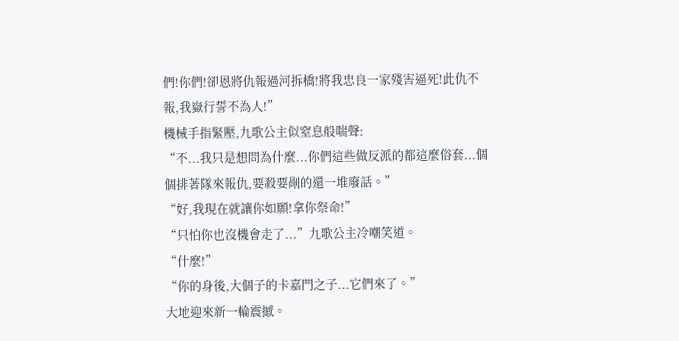們!你們!卻恩將仇報過河拆橋!將我忠良一家殘害逼死!此仇不報,我嶽行誓不為人!”
機械手指緊壓,九歌公主似窒息般喘聲:
“不...我只是想問為什麼...你們這些做反派的都這麼俗套...個個排著隊來報仇,要殺要剮的還一堆廢話。”
“好,我現在就讓你如願!拿你祭命!”
“只怕你也沒機會走了...”九歌公主冷嘲笑道。
“什麼!”
“你的身後,大個子的卡嘉門之子...它們來了。”
大地迎來新一輪震撼。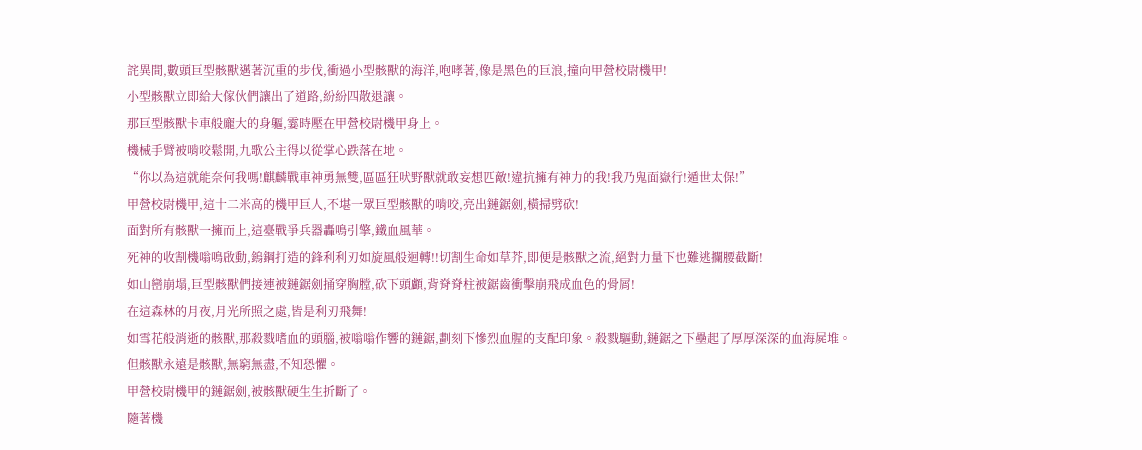詫異間,數頭巨型骸獸邁著沉重的步伐,衝過小型骸獸的海洋,咆哮著,像是黑色的巨浪,撞向甲營校尉機甲!
小型骸獸立即給大傢伙們讓出了道路,紛紛四散退讓。
那巨型骸獸卡車般龐大的身軀,霎時壓在甲營校尉機甲身上。
機械手臂被啃咬鬆開,九歌公主得以從掌心跌落在地。
“你以為這就能奈何我嗎!麒麟戰車神勇無雙,區區狂吠野獸就敢妄想匹敵!違抗擁有神力的我!我乃鬼面嶽行!遁世太保!”
甲營校尉機甲,這十二米高的機甲巨人,不堪一眾巨型骸獸的啃咬,亮出鏈鋸劍,橫掃劈砍!
面對所有骸獸一擁而上,這臺戰爭兵器轟鳴引擎,鐵血風華。
死神的收割機嗡鳴啟動,鎢鋼打造的鋒利利刃如旋風般迴轉!!切割生命如草芥,即便是骸獸之流,絕對力量下也難逃攔腰截斷!
如山巒崩塌,巨型骸獸們接連被鏈鋸劍捅穿胸膛,砍下頭顱,背脊脊柱被鋸齒衝擊崩飛成血色的骨屑!
在這森林的月夜,月光所照之處,皆是利刃飛舞!
如雪花般消逝的骸獸,那殺戮嗜血的頭腦,被嗡嗡作響的鏈鋸,劃刻下慘烈血腥的支配印象。殺戮驅動,鏈鋸之下壘起了厚厚深深的血海屍堆。
但骸獸永遠是骸獸,無窮無盡,不知恐懼。
甲營校尉機甲的鏈鋸劍,被骸獸硬生生折斷了。
隨著機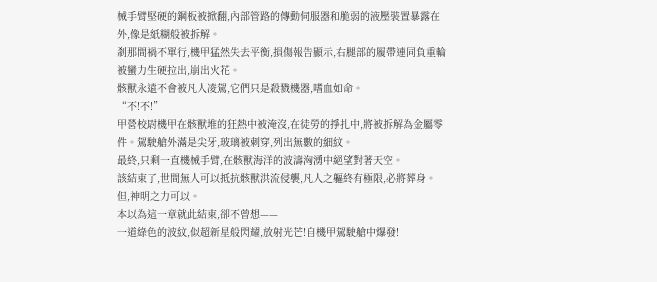械手臂堅硬的鋼板被掀翻,內部管路的傳動伺服器和脆弱的液壓裝置暴露在外,像是紙糊般被拆解。
剎那間禍不單行,機甲猛然失去平衡,損傷報告顯示,右腿部的履帶連同負重輪被蠻力生硬拉出,崩出火花。
骸獸永遠不會被凡人凌駕,它們只是殺戮機器,嗜血如命。
“不!不!”
甲營校尉機甲在骸獸堆的狂熱中被淹沒,在徒勞的掙扎中,將被拆解為金屬零件。駕駛艙外滿是尖牙,玻璃被刺穿,列出無數的細紋。
最終,只剩一直機械手臂,在骸獸海洋的波濤洶湧中絕望對著天空。
該結束了,世間無人可以抵抗骸獸洪流侵襲,凡人之軀終有極限,必將葬身。
但,神明之力可以。
本以為這一章就此結束,卻不曾想——
一道綠色的波紋,似超新星般閃耀,放射光芒!自機甲駕駛艙中爆發!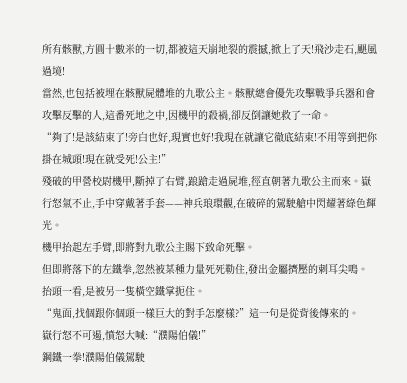所有骸獸,方圓十數米的一切,都被這天崩地裂的震撼,掀上了天!飛沙走石,颶風過境!
當然,也包括被埋在骸獸屍體堆的九歌公主。骸獸總會優先攻擊戰爭兵器和會攻擊反擊的人,這番死地之中,因機甲的殺禍,卻反倒讓她救了一命。
“夠了!是該結束了!旁白也好,現實也好!我現在就讓它徹底結束!不用等到把你掛在城頭!現在就受死!公主!”
殘破的甲營校尉機甲,斷掉了右臂,踉蹌走過屍堆,徑直朝著九歌公主而來。嶽行怒氣不止,手中穿戴著手套——神兵琅環觀,在破碎的駕駛艙中閃耀著綠色輝光。
機甲抬起左手臂,即將對九歌公主賜下致命死擊。
但即將落下的左鐵拳,忽然被某種力量死死勒住,發出金屬擠壓的刺耳尖鳴。
抬頭一看,是被另一隻橫空鐵掌扼住。
“鬼面,找個跟你個頭一樣巨大的對手怎麼樣?”這一句是從背後傳來的。
嶽行怒不可遏,憤怒大喊:“濮陽伯儀!”
鋼鐵一拳!濮陽伯儀駕駛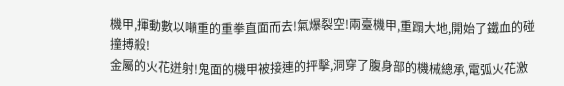機甲,揮動數以噸重的重拳直面而去!氣爆裂空!兩臺機甲,重蹋大地,開始了鐵血的碰撞搏殺!
金屬的火花迸射!鬼面的機甲被接連的抨擊,洞穿了腹身部的機械總承,電弧火花激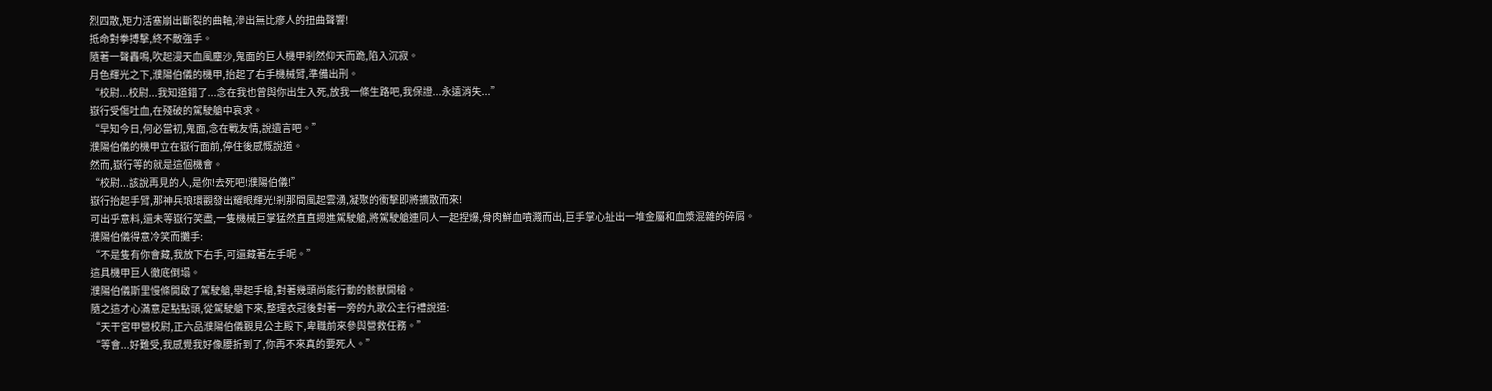烈四散,矩力活塞崩出斷裂的曲軸,滲出無比瘮人的扭曲聲響!
抵命對拳搏擊,終不敵強手。
隨著一聲轟鳴,吹起漫天血風塵沙,鬼面的巨人機甲剎然仰天而跪,陷入沉寂。
月色輝光之下,濮陽伯儀的機甲,抬起了右手機械臂,準備出刑。
“校尉...校尉...我知道錯了...念在我也曾與你出生入死,放我一條生路吧,我保證...永遠消失...”
嶽行受傷吐血,在殘破的駕駛艙中哀求。
“早知今日,何必當初,鬼面,念在戰友情,說遺言吧。”
濮陽伯儀的機甲立在嶽行面前,停住後感慨說道。
然而,嶽行等的就是這個機會。
“校尉...該說再見的人,是你!去死吧!濮陽伯儀!”
嶽行抬起手臂,那神兵琅環觀發出耀眼輝光!剎那間風起雲湧,凝聚的衝擊即將擴散而來!
可出乎意料,還未等嶽行笑盡,一隻機械巨掌猛然直直摁進駕駛艙,將駕駛艙連同人一起捏爆,骨肉鮮血噴濺而出,巨手掌心扯出一堆金屬和血漿混雜的碎屑。
濮陽伯儀得意冷笑而攤手:
“不是隻有你會藏,我放下右手,可還藏著左手呢。”
這具機甲巨人徹底倒塌。
濮陽伯儀斯里慢條開啟了駕駛艙,舉起手槍,對著幾頭尚能行動的骸獸開槍。
隨之這才心滿意足點點頭,從駕駛艙下來,整理衣冠後對著一旁的九歌公主行禮說道:
“天干宮甲營校尉,正六品濮陽伯儀覲見公主殿下,卑職前來參與營救任務。”
“等會...好難受,我感覺我好像腰折到了,你再不來真的要死人。”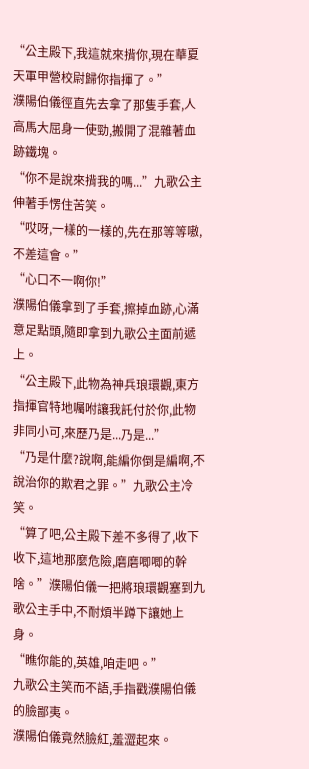“公主殿下,我這就來揹你,現在華夏天軍甲營校尉歸你指揮了。”
濮陽伯儀徑直先去拿了那隻手套,人高馬大屈身一使勁,搬開了混雜著血跡鐵塊。
“你不是說來揹我的嗎...”九歌公主伸著手愣住苦笑。
“哎呀,一樣的一樣的,先在那等等嗷,不差這會。”
“心口不一啊你!”
濮陽伯儀拿到了手套,擦掉血跡,心滿意足點頭,隨即拿到九歌公主面前遞上。
“公主殿下,此物為神兵琅環觀,東方指揮官特地囑咐讓我託付於你,此物非同小可,來歷乃是...乃是...”
“乃是什麼?說啊,能編你倒是編啊,不說治你的欺君之罪。”九歌公主冷笑。
“算了吧,公主殿下差不多得了,收下收下,這地那麼危險,磨磨唧唧的幹啥。”濮陽伯儀一把將琅環觀塞到九歌公主手中,不耐煩半蹲下讓她上身。
“瞧你能的,英雄,咱走吧。”
九歌公主笑而不語,手指戳濮陽伯儀的臉鄙夷。
濮陽伯儀竟然臉紅,羞澀起來。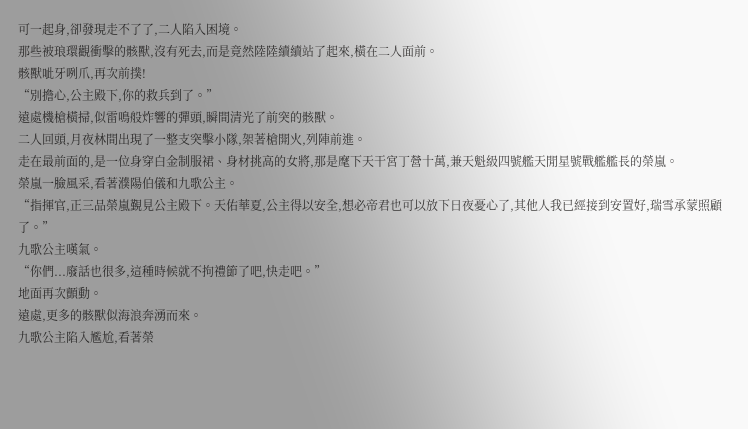可一起身,卻發現走不了了,二人陷入困境。
那些被琅環觀衝擊的骸獸,沒有死去,而是竟然陸陸續續站了起來,橫在二人面前。
骸獸呲牙咧爪,再次前撲!
“別擔心,公主殿下,你的救兵到了。”
遠處機槍橫掃,似雷鳴般炸響的彈頭,瞬間清光了前突的骸獸。
二人回頭,月夜林間出現了一整支突擊小隊,架著槍開火,列陣前進。
走在最前面的,是一位身穿白金制服裙、身材挑高的女將,那是麾下天干宮丁營十萬,兼天魁級四號艦天閒星號戰艦艦長的榮嵐。
榮嵐一臉風采,看著濮陽伯儀和九歌公主。
“指揮官,正三品榮嵐覲見公主殿下。天佑華夏,公主得以安全,想必帝君也可以放下日夜憂心了,其他人我已經接到安置好,瑞雪承蒙照顧了。”
九歌公主嘆氣。
“你們...廢話也很多,這種時候就不拘禮節了吧,快走吧。”
地面再次顫動。
遠處,更多的骸獸似海浪奔湧而來。
九歌公主陷入尷尬,看著榮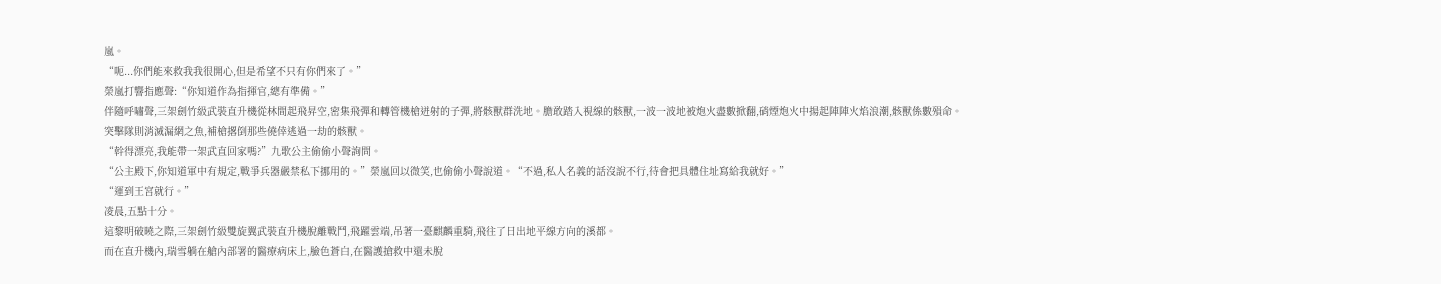嵐。
“呃...你們能來救我我很開心,但是希望不只有你們來了。”
榮嵐打響指應聲:“你知道作為指揮官,總有準備。”
伴隨呼嘯聲,三架劍竹級武裝直升機從林間起飛昇空,密集飛彈和轉管機槍迸射的子彈,將骸獸群洗地。膽敢踏入視線的骸獸,一波一波地被炮火盡數掀翻,硝煙炮火中揚起陣陣火焰浪潮,骸獸係數殞命。
突擊隊則消滅漏網之魚,補槍撂倒那些僥倖逃過一劫的骸獸。
“幹得漂亮,我能帶一架武直回家嗎?”九歌公主偷偷小聲詢問。
“公主殿下,你知道軍中有規定,戰爭兵器嚴禁私下挪用的。”榮嵐回以微笑,也偷偷小聲說道。“不過,私人名義的話沒說不行,待會把具體住址寫給我就好。”
“運到王宮就行。”
凌晨,五點十分。
這黎明破曉之際,三架劍竹級雙旋翼武裝直升機脫離戰鬥,飛躍雲端,吊著一臺麒麟重騎,飛往了日出地平線方向的溪都。
而在直升機內,瑞雪躺在艙內部署的醫療病床上,臉色蒼白,在醫護搶救中還未脫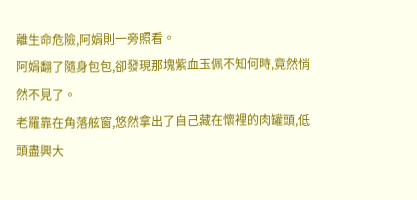離生命危險,阿娟則一旁照看。
阿娟翻了隨身包包,卻發現那塊紫血玉佩不知何時,竟然悄然不見了。
老羅靠在角落舷窗,悠然拿出了自己藏在懷裡的肉罐頭,低頭盡興大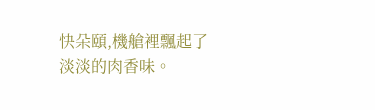快朵頤,機艙裡飄起了淡淡的肉香味。